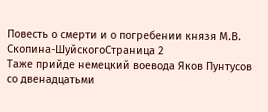Повесть о смерти и о погребении князя М.В.
Скопина-ШуйскогоСтраница 2
Таже прийде немецкий воевода Яков Пунтусов со двенадцатьми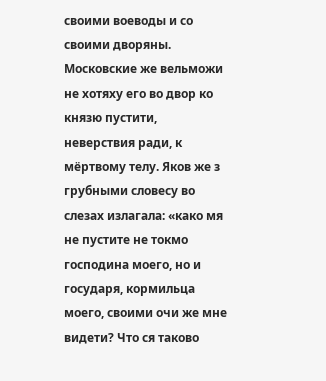своими воеводы и со своими дворяны. Московские же вельможи не хотяху его во двор ко князю пустити, неверствия ради, к мёртвому телу. Яков же з грубными словесу во слезах излагала: «како мя не пустите не токмо господина моего, но и государя, кормильца моего, своими очи же мне видети? Что ся таково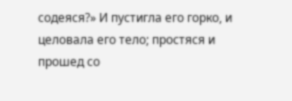содеяся?» И пустигла его горко, и целовала его тело; простяся и прошед со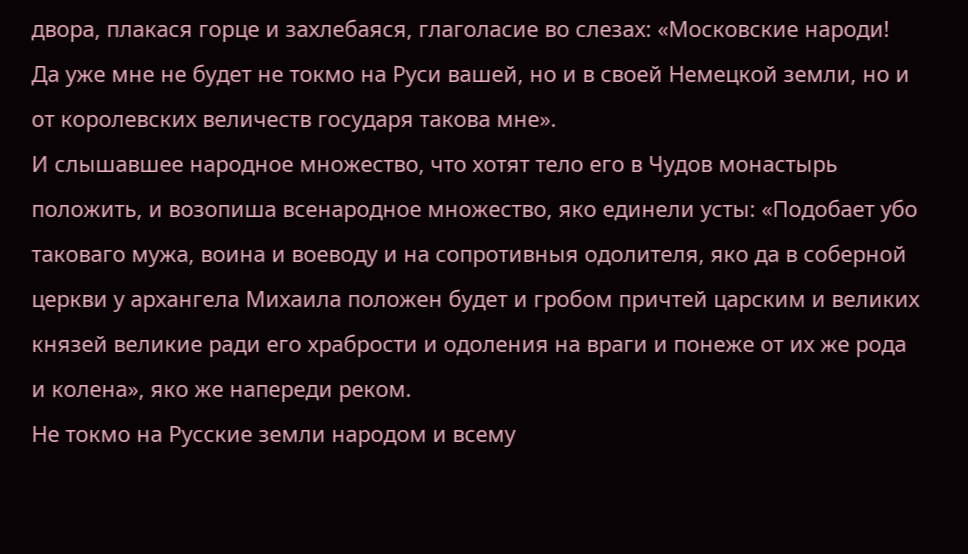двора, плакася горце и захлебаяся, глаголасие во слезах: «Московские народи! Да уже мне не будет не токмо на Руси вашей, но и в своей Немецкой земли, но и от королевских величеств государя такова мне».
И слышавшее народное множество, что хотят тело его в Чудов монастырь положить, и возопиша всенародное множество, яко единели усты: «Подобает убо таковаго мужа, воина и воеводу и на сопротивныя одолителя, яко да в соберной церкви у архангела Михаила положен будет и гробом причтей царским и великих князей великие ради его храбрости и одоления на враги и понеже от их же рода и колена», яко же напереди реком.
Не токмо на Русские земли народом и всему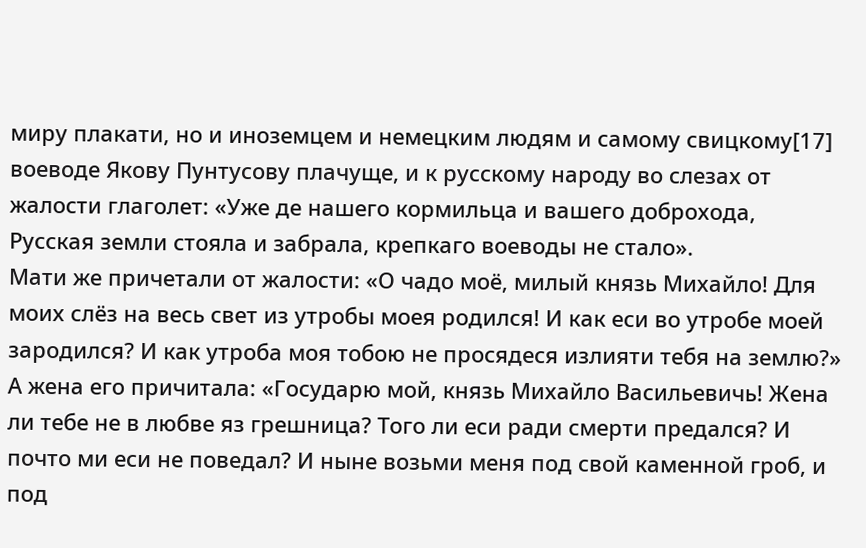миру плакати, но и иноземцем и немецким людям и самому свицкому[17] воеводе Якову Пунтусову плачуще, и к русскому народу во слезах от жалости глаголет: «Уже де нашего кормильца и вашего доброхода, Русская земли стояла и забрала, крепкаго воеводы не стало».
Мати же причетали от жалости: «О чадо моё, милый князь Михайло! Для моих слёз на весь свет из утробы моея родился! И как еси во утробе моей зародился? И как утроба моя тобою не просядеся излияти тебя на землю?» А жена его причитала: «Государю мой, князь Михайло Васильевичь! Жена ли тебе не в любве яз грешница? Того ли еси ради смерти предался? И почто ми еси не поведал? И ныне возьми меня под свой каменной гроб, и под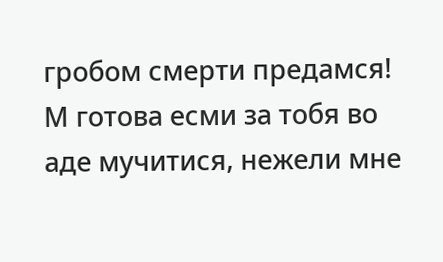гробом смерти предамся! М готова есми за тобя во аде мучитися, нежели мне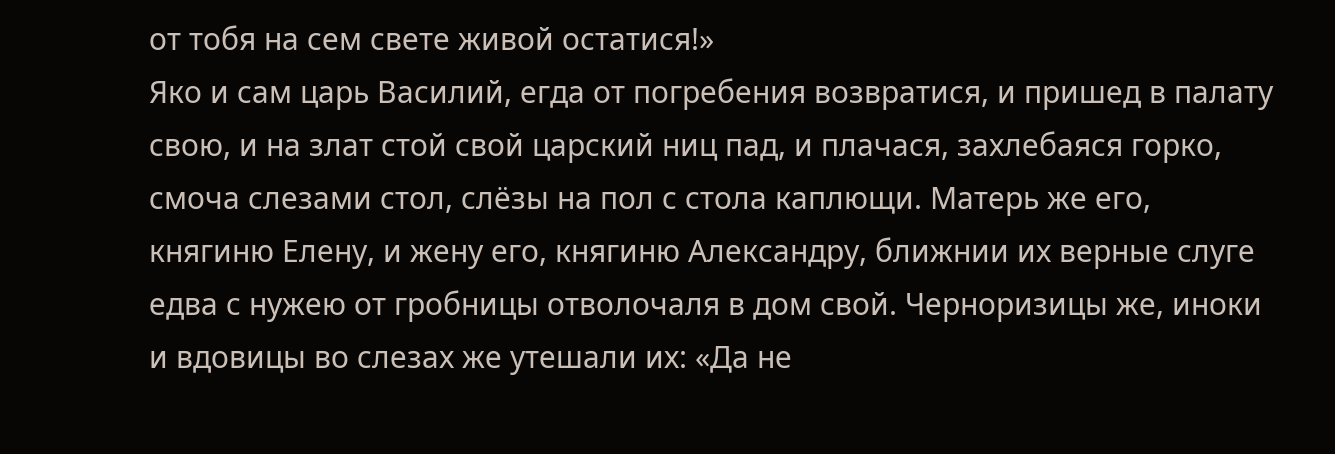от тобя на сем свете живой остатися!»
Яко и сам царь Василий, егда от погребения возвратися, и пришед в палату свою, и на злат стой свой царский ниц пад, и плачася, захлебаяся горко, смоча слезами стол, слёзы на пол с стола каплющи. Матерь же его, княгиню Елену, и жену его, княгиню Александру, ближнии их верные слуге едва с нужею от гробницы отволочаля в дом свой. Черноризицы же, иноки и вдовицы во слезах же утешали их: «Да не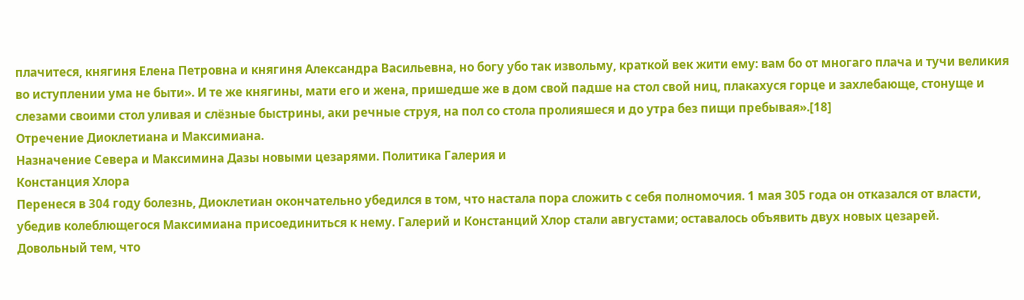плачитеся, княгиня Елена Петровна и княгиня Александра Васильевна, но богу убо так извольму, краткой век жити ему: вам бо от многаго плача и тучи великия во иступлении ума не быти». И те же княгины, мати его и жена, пришедше же в дом свой падше на стол свой ниц, плакахуся горце и захлебающе, стонуще и слезами своими стол уливая и слёзные быстрины, аки речные струя, на пол со стола пролияшеся и до утра без пищи пребывая».[18]
Отречение Диоклетиана и Максимиана.
Назначение Севера и Максимина Дазы новыми цезарями. Политика Галерия и
Констанция Хлора
Перенеся в 304 году болезнь, Диоклетиан окончательно убедился в том, что настала пора сложить с себя полномочия. 1 мая 305 года он отказался от власти, убедив колеблющегося Максимиана присоединиться к нему. Галерий и Констанций Хлор стали августами; оставалось объявить двух новых цезарей. Довольный тем, что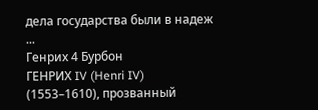дела государства были в надеж ...
Генрих 4 Бурбон
ГЕНРИХ IV (Henri IV) (1553–1610), прозванный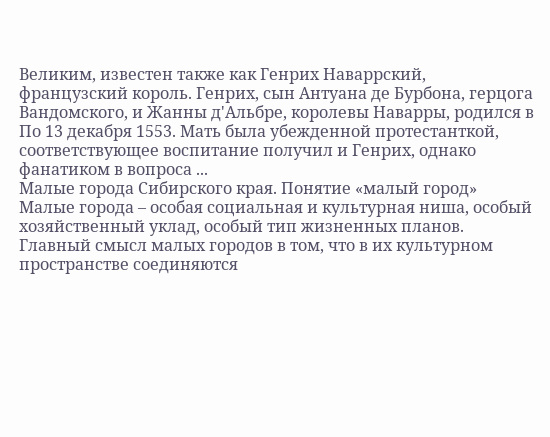Великим, известен также как Генрих Наваррский, французский король. Генрих, сын Антуана де Бурбона, герцога Вандомского, и Жанны д'Альбре, королевы Наварры, родился в По 13 декабря 1553. Мать была убежденной протестанткой, соответствующее воспитание получил и Генрих, однако фанатиком в вопроса ...
Малые города Сибирского края. Понятие «малый город»
Малые города – особая социальная и культурная ниша, особый хозяйственный уклад, особый тип жизненных планов.
Главный смысл малых городов в том, что в их культурном пространстве соединяются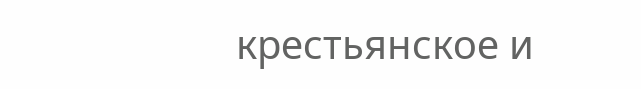крестьянское и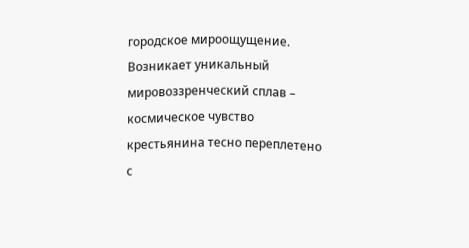городское мироощущение. Возникает уникальный мировоззренческий сплав – космическое чувство крестьянина тесно переплетено с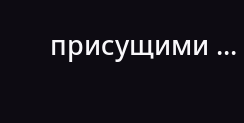присущими ...